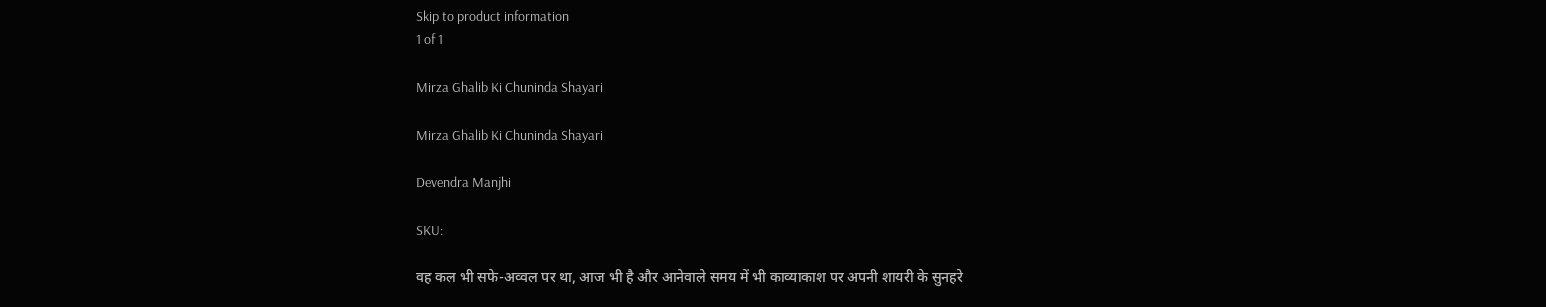Skip to product information
1 of 1

Mirza Ghalib Ki Chuninda Shayari

Mirza Ghalib Ki Chuninda Shayari

Devendra Manjhi

SKU:

वह कल भी सफे-अव्वल पर था, आज भी है और आनेवाले समय में भी काव्याकाश पर अपनी शायरी के सुनहरे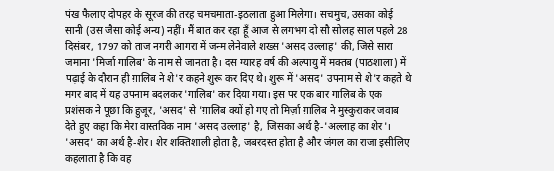पंख फैलाए दोपहर के सूरज की तरह चमचमाता-इठलाता हुआ मिलेगा। सचमुच, उसका कोई सानी (उस जैसा कोई अन्य) नहीं। मैं बात कर रहा हूँ आज से लगभग दो सौ सोलह साल पहले 28 दिसंबर, 1797 को ताज नगरी आगरा में जन्म लेनेवाले शख्स 'असद उल्लाह' की, जिसे सारा जमाना 'मिर्जा गालिब' के नाम से जानता है। दस ग्यारह वर्ष की अल्पायु में मक्तब (पाठशाला) में पढ़ाई के दौरान ही ग़ालिब ने शे'र कहने शुरू कर दिए थे। शुरू में 'असद' उपनाम से शे'र कहते थे मगर बाद में यह उपनाम बदलकर 'गालिब' कर दिया गया। इस पर एक बार गालिब के एक प्रशंसक ने पूछा कि हुजूर, 'असद' से 'ग़ालिब क्यों हो गए तो मिर्ज़ा ग़ालिब ने मुस्कुराकर जवाब देते हुए कहा कि मेरा वास्तविक नाम 'असद उल्लाह' है, जिसका अर्थ है-'अल्लाह का शेर'। 'असद' का अर्थ है-शेर। शेर शक्तिशाली होता है, जबरदस्त होता है और जंगल का राजा इसीलिए कहलाता है कि वह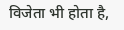विजेता भी होता है,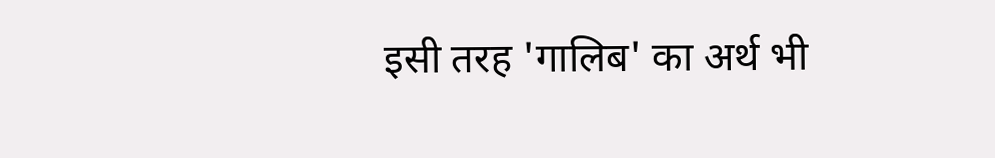इसी तरह 'गालिब' का अर्थ भी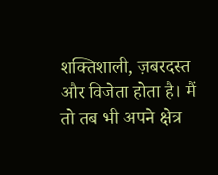शक्तिशाली, ज़बरदस्त और विजेता होता है। मैं तो तब भी अपने क्षेत्र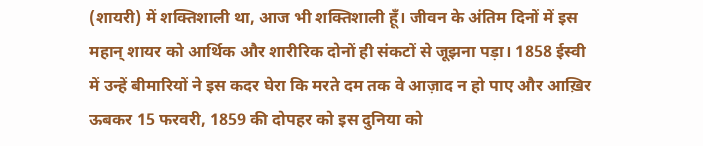(शायरी) में शक्तिशाली था, आज भी शक्तिशाली हूँ। जीवन के अंतिम दिनों में इस महान् शायर को आर्थिक और शारीरिक दोनों ही संकटों से जूझना पड़ा। 1858 ईस्वी में उन्हें बीमारियों ने इस कदर घेरा कि मरते दम तक वे आज़ाद न हो पाए और आख़िर ऊबकर 15 फरवरी, 1859 की दोपहर को इस दुनिया को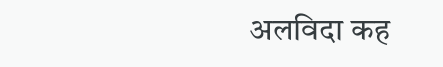अलविदा कह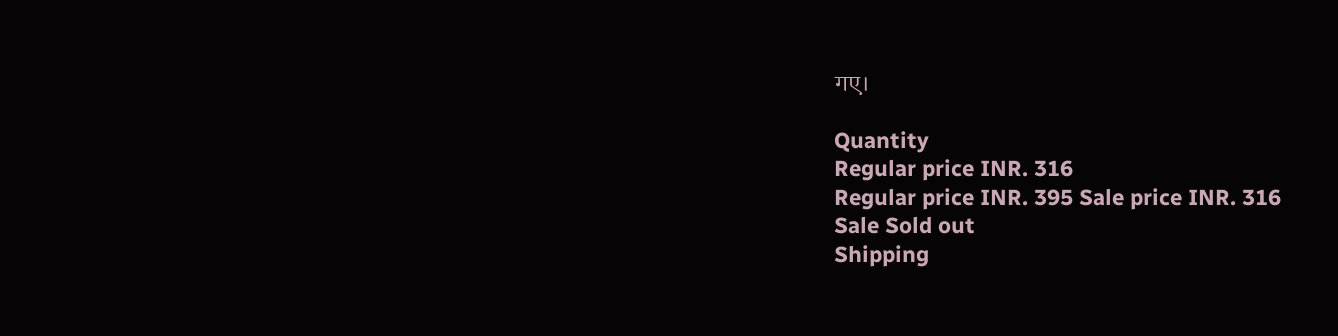गए।

Quantity
Regular price INR. 316
Regular price INR. 395 Sale price INR. 316
Sale Sold out
Shipping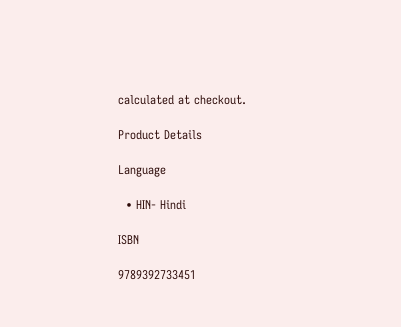calculated at checkout.

Product Details

Language

  • HIN- Hindi

ISBN

9789392733451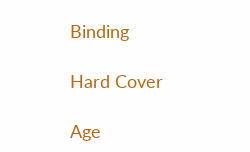Binding

Hard Cover

Age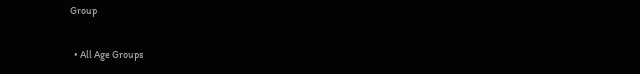Group

  • All Age Groups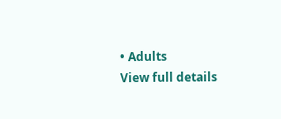• Adults
View full details